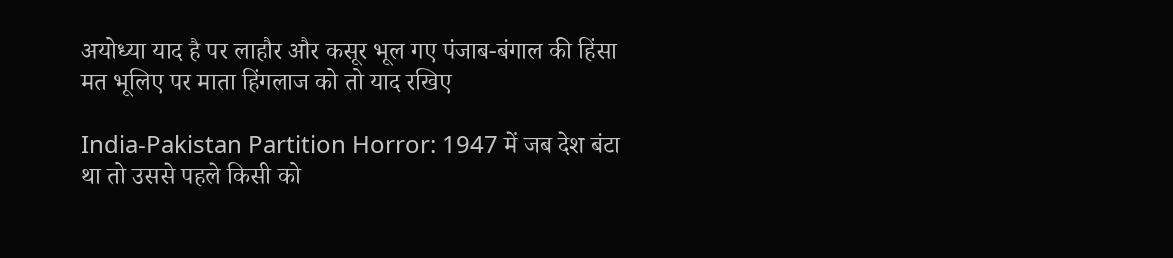अयोध्‍या याद है पर लाहौर और कसूर भूल गए पंजाब-बंगाल की हिंसा मत भूलिए पर माता हिंगलाज को तो याद रखिए

India-Pakistan Partition Horror: 1947 में जब देश बंटा था तो उससे पहले किसी को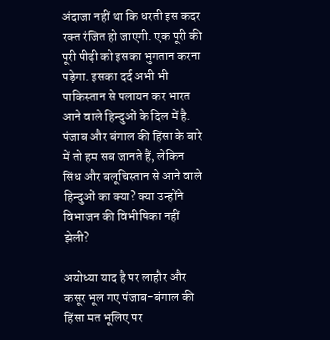अंदाजा नहीं था कि धरती इस कदर रक्‍त रंजित हो जाएगी. एक पूरी की पूरी पीढ़ी को इसका भुगतान करना पड़ेगा. इसका दर्द अभी भी पाकिस्‍तान से पलायन कर भारत आने वाले हिन्‍दुओं के दिल में है. पंजाब और बंगाल की हिंसा के बारे में तो हम सब जानते हैं, लेकिन सिंध और बलूचिस्‍तान से आने वाले हिन्‍दुओं का क्‍या? क्‍या उन्‍होंने विभाजन की विभीषिका नहीं झेली?

अयोध्‍या याद है पर लाहौर और कसूर भूल गए पंजाब-बंगाल की हिंसा मत भूलिए पर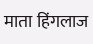माता हिंगलाज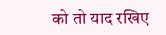को तो याद रखिए